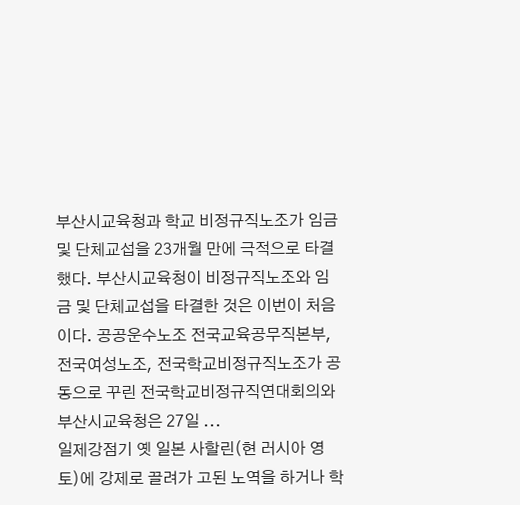부산시교육청과 학교 비정규직노조가 임금 및 단체교섭을 23개월 만에 극적으로 타결했다. 부산시교육청이 비정규직노조와 임금 및 단체교섭을 타결한 것은 이번이 처음이다. 공공운수노조 전국교육공무직본부, 전국여성노조, 전국학교비정규직노조가 공동으로 꾸린 전국학교비정규직연대회의와 부산시교육청은 27일 ...
일제강점기 옛 일본 사할린(현 러시아 영토)에 강제로 끌려가 고된 노역을 하거나 학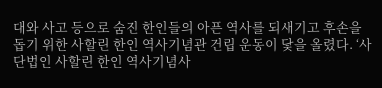대와 사고 등으로 숨진 한인들의 아픈 역사를 되새기고 후손을 돕기 위한 사할린 한인 역사기념관 건립 운동이 닻을 올렸다. ‘사단법인 사할린 한인 역사기념사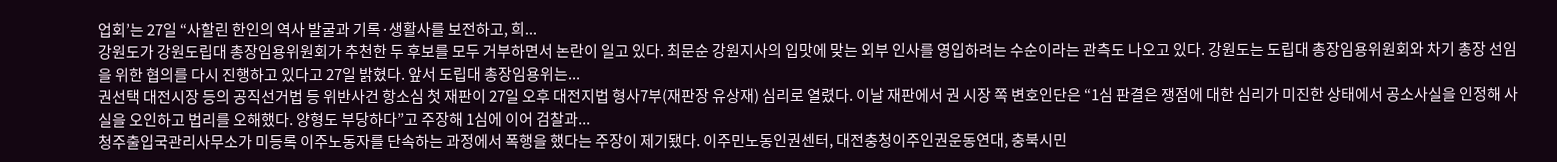업회’는 27일 “사할린 한인의 역사 발굴과 기록·생활사를 보전하고, 희...
강원도가 강원도립대 총장임용위원회가 추천한 두 후보를 모두 거부하면서 논란이 일고 있다. 최문순 강원지사의 입맛에 맞는 외부 인사를 영입하려는 수순이라는 관측도 나오고 있다. 강원도는 도립대 총장임용위원회와 차기 총장 선임을 위한 협의를 다시 진행하고 있다고 27일 밝혔다. 앞서 도립대 총장임용위는...
권선택 대전시장 등의 공직선거법 등 위반사건 항소심 첫 재판이 27일 오후 대전지법 형사7부(재판장 유상재) 심리로 열렸다. 이날 재판에서 권 시장 쪽 변호인단은 “1심 판결은 쟁점에 대한 심리가 미진한 상태에서 공소사실을 인정해 사실을 오인하고 법리를 오해했다. 양형도 부당하다”고 주장해 1심에 이어 검찰과...
청주출입국관리사무소가 미등록 이주노동자를 단속하는 과정에서 폭행을 했다는 주장이 제기됐다. 이주민노동인권센터, 대전충청이주인권운동연대, 충북시민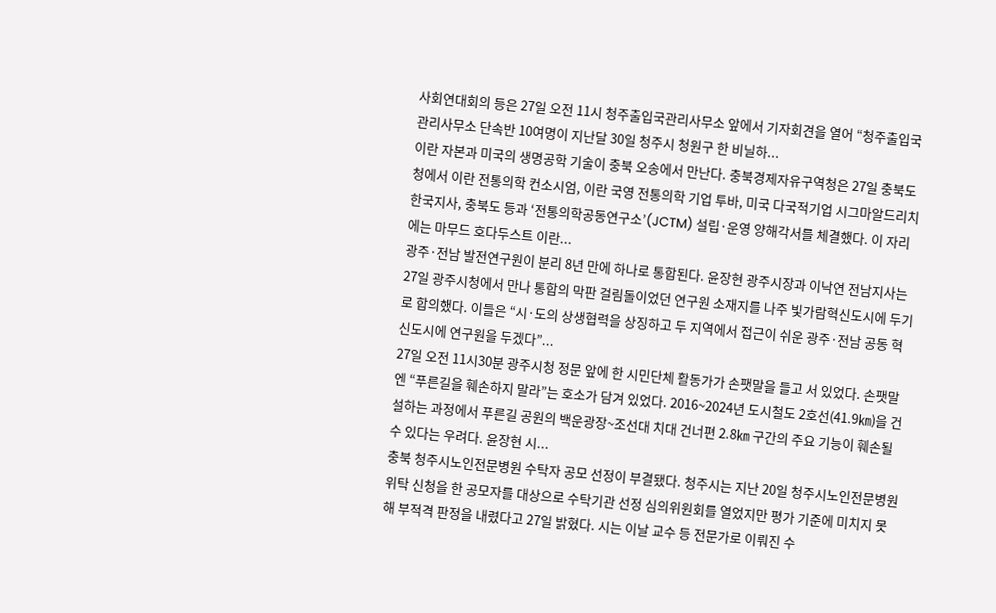사회연대회의 등은 27일 오전 11시 청주출입국관리사무소 앞에서 기자회견을 열어 “청주출입국관리사무소 단속반 10여명이 지난달 30일 청주시 청원구 한 비닐하...
이란 자본과 미국의 생명공학 기술이 충북 오송에서 만난다. 충북경제자유구역청은 27일 충북도청에서 이란 전통의학 컨소시엄, 이란 국영 전통의학 기업 투바, 미국 다국적기업 시그마알드리치 한국지사, 충북도 등과 ‘전통의학공동연구소’(JCTM) 설립·운영 양해각서를 체결했다. 이 자리에는 마무드 호다두스트 이란...
광주·전남 발전연구원이 분리 8년 만에 하나로 통합된다. 윤장현 광주시장과 이낙연 전남지사는 27일 광주시청에서 만나 통합의 막판 걸림돌이었던 연구원 소재지를 나주 빛가람혁신도시에 두기로 합의했다. 이들은 “시·도의 상생협력을 상징하고 두 지역에서 접근이 쉬운 광주·전남 공동 혁신도시에 연구원을 두겠다”...
27일 오전 11시30분 광주시청 정문 앞에 한 시민단체 활동가가 손팻말을 들고 서 있었다. 손팻말엔 “푸른길을 훼손하지 말라”는 호소가 담겨 있었다. 2016~2024년 도시철도 2호선(41.9㎞)을 건설하는 과정에서 푸른길 공원의 백운광장~조선대 치대 건너편 2.8㎞ 구간의 주요 기능이 훼손될 수 있다는 우려다. 윤장현 시...
충북 청주시노인전문병원 수탁자 공모 선정이 부결됐다. 청주시는 지난 20일 청주시노인전문병원 위탁 신청을 한 공모자를 대상으로 수탁기관 선정 심의위원회를 열었지만 평가 기준에 미치지 못해 부적격 판정을 내렸다고 27일 밝혔다. 시는 이날 교수 등 전문가로 이뤄진 수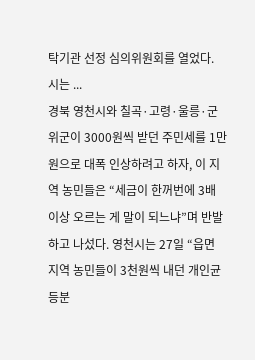탁기관 선정 심의위원회를 열었다. 시는 ...
경북 영천시와 칠곡·고령·울릉·군위군이 3000원씩 받던 주민세를 1만원으로 대폭 인상하려고 하자, 이 지역 농민들은 “세금이 한꺼번에 3배 이상 오르는 게 말이 되느냐”며 반발하고 나섰다. 영천시는 27일 “읍면 지역 농민들이 3천원씩 내던 개인균등분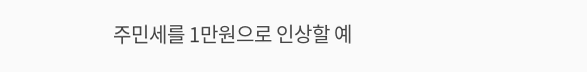주민세를 1만원으로 인상할 예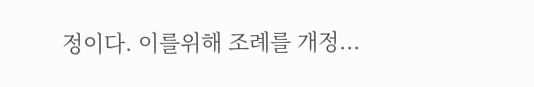정이다. 이를위해 조례를 개정...